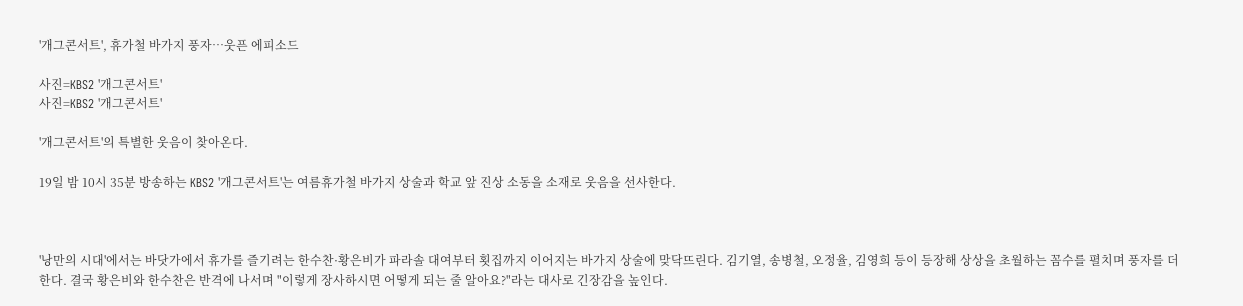'개그콘서트', 휴가철 바가지 풍자…웃픈 에피소드

사진=KBS2 '개그콘서트'
사진=KBS2 '개그콘서트'

'개그콘서트'의 특별한 웃음이 찾아온다.

19일 밤 10시 35분 방송하는 KBS2 '개그콘서트'는 여름휴가철 바가지 상술과 학교 앞 진상 소동을 소재로 웃음을 선사한다.



'낭만의 시대'에서는 바닷가에서 휴가를 즐기려는 한수찬·황은비가 파라솔 대여부터 횟집까지 이어지는 바가지 상술에 맞닥뜨린다. 김기열, 송병철, 오정율, 김영희 등이 등장해 상상을 초월하는 꼼수를 펼치며 풍자를 더한다. 결국 황은비와 한수찬은 반격에 나서며 "이렇게 장사하시면 어떻게 되는 줄 알아요?"라는 대사로 긴장감을 높인다.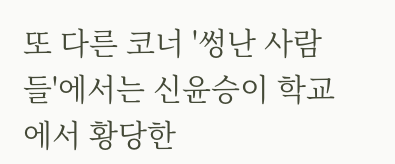또 다른 코너 '썽난 사람들'에서는 신윤승이 학교에서 황당한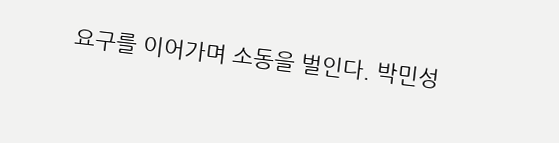요구를 이어가며 소동을 벌인다. 박민성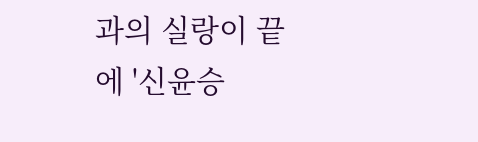과의 실랑이 끝에 '신윤승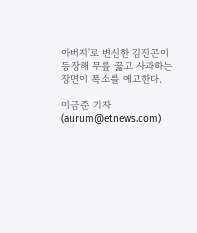아버지'로 변신한 김진곤이 등장해 무릎 꿇고 사과하는 장면이 폭소를 예고한다.

이금준 기자 (aurum@etnews.com)